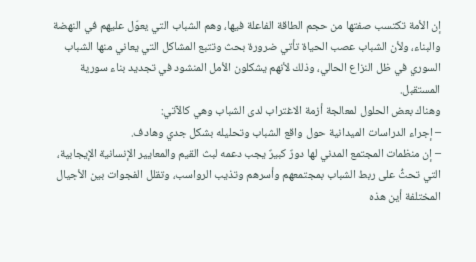إن الأمة تكتسب صفتها من حجم الطاقة الفاعلة فيها، وهم الشباب التي يعوّل عليهم في النهضة والبناء، ولأن الشباب عصب الحياة تأتي ضرورة بحث وتتبع المشاكل التي يعاني منها الشباب السوري في ظل النزاع الحالي، وذلك لأنهم يشكلون الأمل المنشود في تجديد بناء سورية المستقبل.
وهناك بعض الحلول لمعالجة أزمة الاغتراب لدى الشباب وهي كالآتي:
– إجراء الدراسات الميدانية حول واقع الشباب وتحليله بشكل جدي وهادف.
– إن منظمات المجتمع المدني لها دورٌ كبيرٌ يجب دعمه لبث القيم والمعايير الإنسانية الإيجابية، التي تحثُّ على ربط الشباب بمجتمعهم وأسرهم وتذيب الرواسب، وتقلل الفجوات بين الأجيال المختلفة أين هذه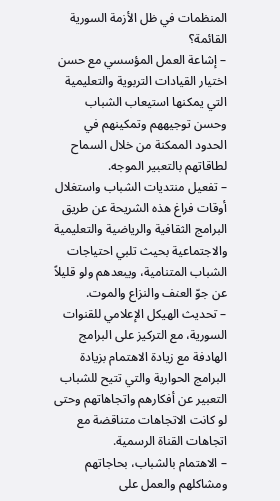المنظمات في ظل الأزمة السورية القائمة؟
– إشاعة العمل المؤسسي مع حسن اختيار القيادات التربوية والتعليمية التي يمكنها استيعاب الشباب وحسن توجيههم وتمكينهم في الحدود الممكنة من خلال السماح لطاقاتهم بالتعبير الموجه.
– تفعيل منتديات الشباب واستغلال أوقات فراغ هذه الشريحة عن طريق البرامج الثقافية والرياضية والتعليمية والاجتماعية بحيث تلبي احتياجات الشباب المتنامية، ويبعدهم ولو قليلاً عن جوّ العنف والنزاع والموت.
– تحديث الهيكل الإعلامي للقنوات السورية، مع التركيز على البرامج الهادفة مع زيادة الاهتمام بزيادة البرامج الحوارية والتي تتيح للشباب التعبير عن أفكارهم واتجاهاتهم وحتى لو كانت الاتجاهات متناقضة مع اتجاهات القناة الرسمية.
– الاهتمام بالشباب، بحاجاتهم ومشاكلهم والعمل على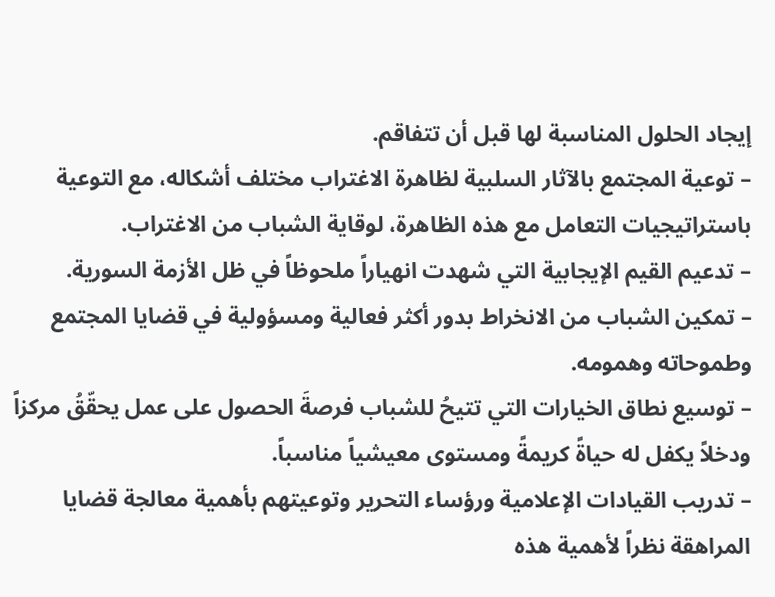إيجاد الحلول المناسبة لها قبل أن تتفاقم.
– توعية المجتمع بالآثار السلبية لظاهرة الاغتراب مختلف أشكاله، مع التوعية باستراتيجيات التعامل مع هذه الظاهرة، لوقاية الشباب من الاغتراب.
– تدعيم القيم الإيجابية التي شهدت انهياراً ملحوظاً في ظل الأزمة السورية.
– تمكين الشباب من الانخراط بدور أكثر فعالية ومسؤولية في قضايا المجتمع وطموحاته وهمومه.
– توسيع نطاق الخيارات التي تتيحُ للشباب فرصةَ الحصول على عمل يحقّقُ مركزاً ودخلاً يكفل له حياةً كريمةً ومستوى معيشياً مناسباً.
– تدريب القيادات الإعلامية ورؤساء التحرير وتوعيتهم بأهمية معالجة قضايا المراهقة نظراً لأهمية هذه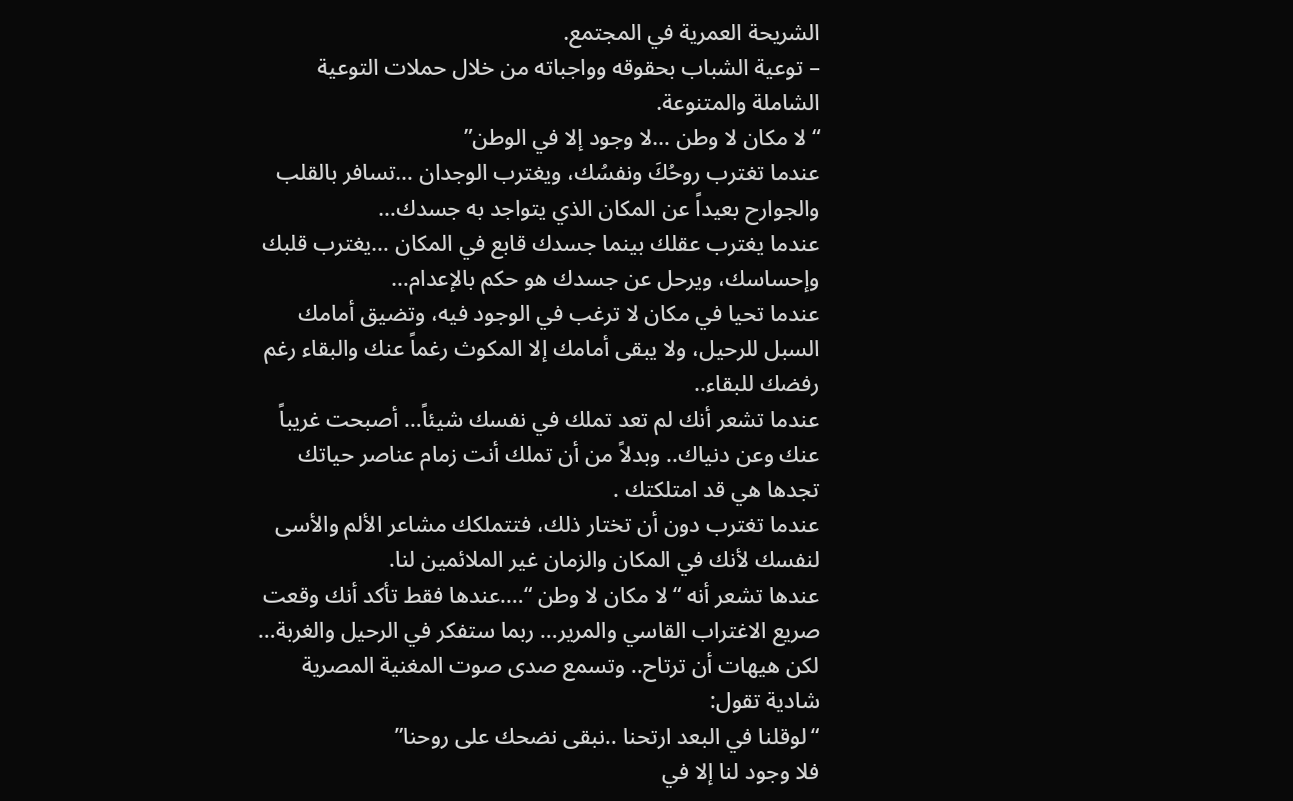الشريحة العمرية في المجتمع.
– توعية الشباب بحقوقه وواجباته من خلال حملات التوعية الشاملة والمتنوعة.
“لا مكان لا وطن …لا وجود إلا في الوطن”
عندما تغترب روحُكَ ونفسُك، ويغترب الوجدان …تسافر بالقلب والجوارح بعيداً عن المكان الذي يتواجد به جسدك…
عندما يغترب عقلك بينما جسدك قابع في المكان …يغترب قلبك وإحساسك، ويرحل عن جسدك هو حكم بالإعدام…
عندما تحيا في مكان لا ترغب في الوجود فيه، وتضيق أمامك السبل للرحيل، ولا يبقى أمامك إلا المكوث رغماً عنك والبقاء رغم رفضك للبقاء..
عندما تشعر أنك لم تعد تملك في نفسك شيئاً… أصبحت غريباً عنك وعن دنياك.. وبدلاً من أن تملك أنت زمام عناصر حياتك تجدها هي قد امتلكتك .
عندما تغترب دون أن تختار ذلك، فتتملكك مشاعر الألم والأسى لنفسك لأنك في المكان والزمان غير الملائمين لنا.
عندها تشعر أنه “لا مكان لا وطن “….عندها فقط تأكد أنك وقعت صريع الاغتراب القاسي والمرير… ربما ستفكر في الرحيل والغربة… لكن هيهات أن ترتاح.. وتسمع صدى صوت المغنية المصرية شادية تقول:
“لوقلنا في البعد ارتحنا ..نبقى نضحك على روحنا”
فلا وجود لنا إلا في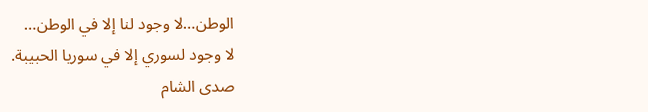الوطن…لا وجود لنا إلا في الوطن…
لا وجود لسوري إلا في سوريا الحبيبة.
صدى الشام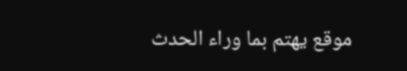موقع يهتم بما وراء الحدث